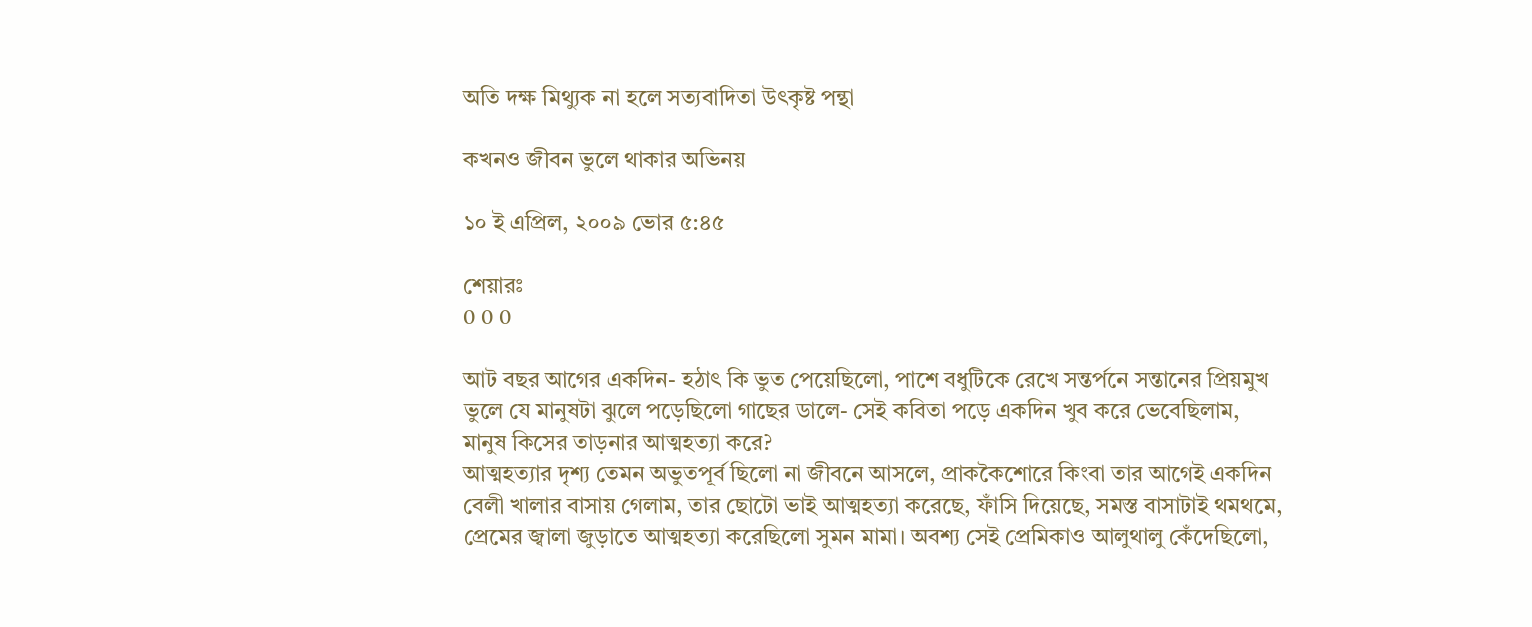অতি দক্ষ মিথ্যুক না হলে সত্যবাদিতা উৎকৃষ্ট পন্থা

কখনও জীবন ভুলে থাকার অভিনয়

১০ ই এপ্রিল, ২০০৯ ভোর ৫:৪৫

শেয়ারঃ
0 0 0

আট বছর আগের একদিন- হঠাৎ কি ভুত পেয়েছিলো, পাশে বধুটিকে রেখে সন্তর্পনে সন্তানের প্রিয়মুখ ভুলে যে মানুষটা ঝুলে পড়েছিলো গাছের ডালে- সেই কবিতা পড়ে একদিন খুব করে ভেবেছিলাম, মানুষ কিসের তাড়নার আত্মহত্যা করে?
আত্মহত্যার দৃশ্য তেমন অভুতপূর্ব ছিলো না জীবনে আসলে, প্রাককৈশোরে কিংবা তার আগেই একদিন বেলী খালার বাসায় গেলাম, তার ছোটো ভাই আত্মহত্যা করেছে, ফাঁসি দিয়েছে, সমস্ত বাসাটাই থমথমে, প্রেমের জ্বালা জুড়াতে আত্মহত্যা করেছিলো সুমন মামা। অবশ্য সেই প্রেমিকাও আলুথালু কেঁদেছিলো,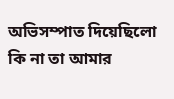অভিসম্পাত দিয়েছিলো কি না তা আমার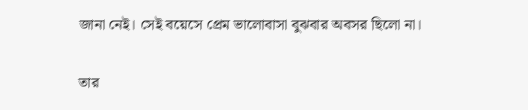জানা নেই। সেই বয়েসে প্রেম ভালোবাসা বুঝবার অবসর ছিলো না।

তার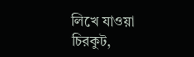লিখে যাওয়া চিরকুট,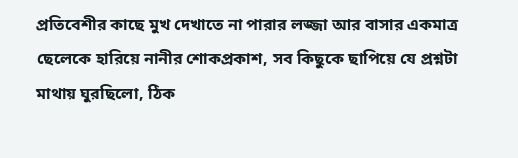প্রতিবেশীর কাছে মুখ দেখাতে না পারার লজ্জা আর বাসার একমাত্র ছেলেকে হারিয়ে নানীর শোকপ্রকাশ, সব কিছুকে ছাপিয়ে যে প্রশ্নটা মাথায় ঘুরছিলো, ঠিক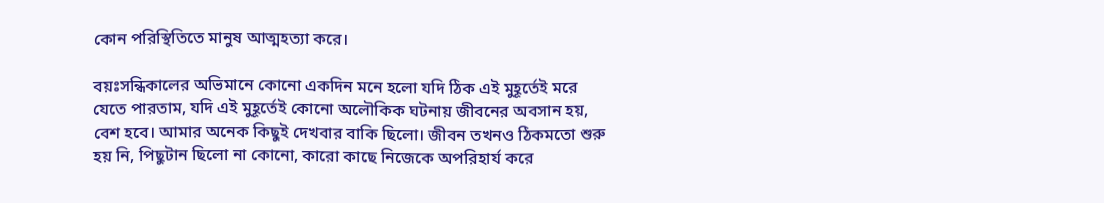কোন পরিস্থিতিতে মানুষ আত্মহত্যা করে।

বয়ঃসন্ধিকালের অভিমানে কোনো একদিন মনে হলো যদি ঠিক এই মুহূর্তেই মরে যেতে পারতাম, যদি এই মুহূর্তেই কোনো অলৌকিক ঘটনায় জীবনের অবসান হয়, বেশ হবে। আমার অনেক কিছুই দেখবার বাকি ছিলো। জীবন তখনও ঠিকমতো শুরু হয় নি, পিছুটান ছিলো না কোনো, কারো কাছে নিজেকে অপরিহার্য করে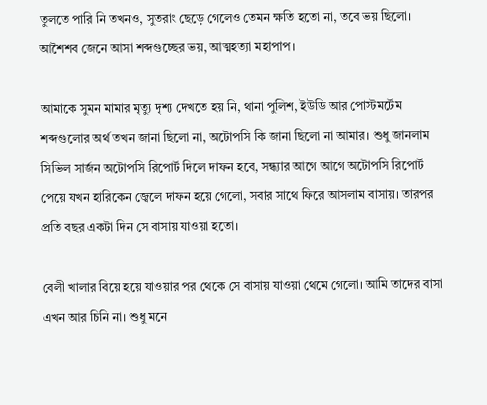তুলতে পারি নি তখনও, সুতরাং ছেড়ে গেলেও তেমন ক্ষতি হতো না, তবে ভয় ছিলো। আশৈশব জেনে আসা শব্দগুচ্ছের ভয়, আত্মহত্যা মহাপাপ।

আমাকে সুমন মামার মৃত্যু দৃশ্য দেখতে হয় নি, থানা পুলিশ, ইউডি আর পোস্টমর্টেম শব্দগুলোর অর্থ তখন জানা ছিলো না, অটোপসি কি জানা ছিলো না আমার। শুধু জানলাম সিভিল সার্জন অটোপসি রিপোর্ট দিলে দাফন হবে, সন্ধ্যার আগে আগে অটোপসি রিপোর্ট পেয়ে যখন হারিকেন জ্বেলে দাফন হয়ে গেলো, সবার সাথে ফিরে আসলাম বাসায়। তারপর প্রতি বছর একটা দিন সে বাসায় যাওয়া হতো।

বেলী খালার বিয়ে হয়ে যাওয়ার পর থেকে সে বাসায় যাওয়া থেমে গেলো। আমি তাদের বাসা এখন আর চিনি না। শুধু মনে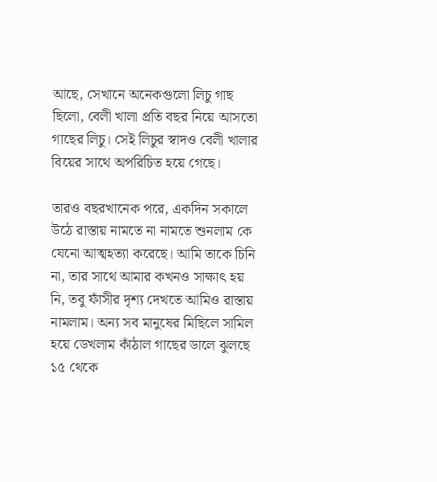আছে, সেখানে অনেকগুলো লিচু গাছ ছিলো, বেলী খালা প্রতি বছর নিয়ে আসতো গাছের লিচু। সেই লিচুর স্বাদও বেলী খালার বিয়ের সাথে অপরিচিত হয়ে গেছে।

তারও বছরখানেক পরে, একদিন সকালে উঠে রাস্তায় নামতে না নামতে শুনলাম কে যেনো আত্মহত্যা করেছে। আমি তাকে চিনি না, তার সাথে আমার কখনও সাক্ষাৎ হয় নি, তবু ফাঁসীর দৃশ্য দেখতে আমিও রাস্তায় নামলাম। অন্য সব মানুষের মিছিলে সামিল হয়ে ডেখলাম কাঁঠাল গাছের ডালে ঝুলছে ১৫ থেকে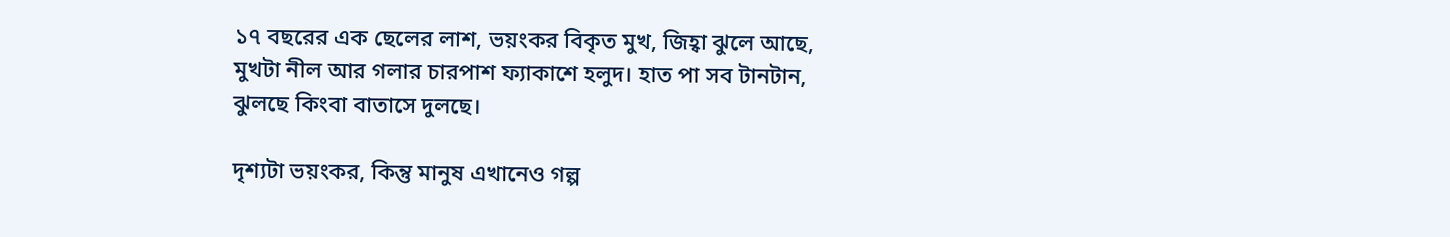১৭ বছরের এক ছেলের লাশ, ভয়ংকর বিকৃত মুখ, জিহ্বা ঝুলে আছে, মুখটা নীল আর গলার চারপাশ ফ্যাকাশে হলুদ। হাত পা সব টানটান, ঝুলছে কিংবা বাতাসে দুলছে।

দৃশ্যটা ভয়ংকর, কিন্তু মানুষ এখানেও গল্প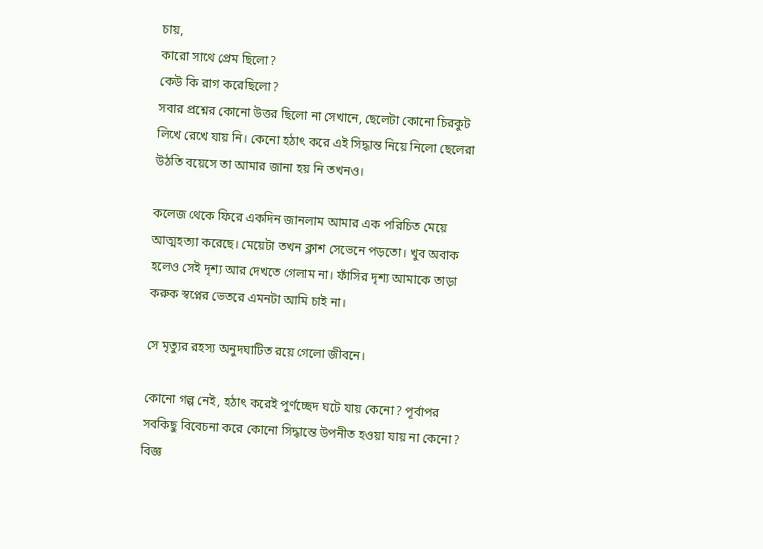চায়,
কারো সাথে প্রেম ছিলো?
কেউ কি রাগ করেছিলো?
সবার প্রশ্নের কোনো উত্তর ছিলো না সেখানে, ছেলেটা কোনো চিরকুট লিখে রেখে যায় নি। কেনো হঠাৎ করে এই সিদ্ধান্ত নিয়ে নিলো ছেলেরা উঠতি বয়েসে তা আমার জানা হয় নি তখনও।

কলেজ থেকে ফিরে একদিন জানলাম আমার এক পরিচিত মেয়ে আত্মহত্যা করেছে। মেয়েটা তখন ক্লাশ সেভেনে পড়তো। খুব অবাক হলেও সেই দৃশ্য আর দেখতে গেলাম না। ফাঁসির দৃশ্য আমাকে তাড়া করুক স্বপ্নের ভেতরে এমনটা আমি চাই না।

সে মৃত্যুর রহস্য অনুদঘাটিত রয়ে গেলো জীবনে।

কোনো গল্প নেই, হঠাৎ করেই পুর্ণচ্ছেদ ঘটে যায় কেনো? পূর্বাপর সবকিছু বিবেচনা করে কোনো সিদ্ধান্তে উপনীত হওয়া যায় না কেনো? বিজ্ঞ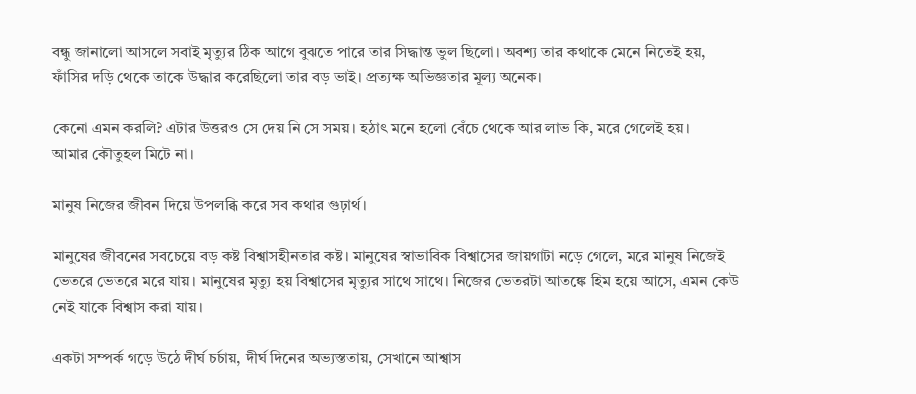বন্ধু জানালো আসলে সবাই মৃত্যুর ঠিক আগে বুঝতে পারে তার সিদ্ধান্ত ভুল ছিলো। অবশ্য তার কথাকে মেনে নিতেই হয়, ফাঁসির দড়ি থেকে তাকে উদ্ধার করেছিলো তার বড় ভাই। প্রত্যক্ষ অভিজ্ঞতার মূল্য অনেক।

কেনো এমন করলি? এটার উত্তরও সে দেয় নি সে সময়। হঠাৎ মনে হলো বেঁচে থেকে আর লাভ কি, মরে গেলেই হয়।
আমার কৌতুহল মিটে না।

মানুষ নিজের জীবন দিয়ে উপলব্ধি করে সব কথার গুঢ়ার্থ।

মানুষের জীবনের সবচেয়ে বড় কষ্ট বিশ্বাসহীনতার কষ্ট। মানুষের স্বাভাবিক বিশ্বাসের জায়গাটা নড়ে গেলে, মরে মানুষ নিজেই ভেতরে ভেতরে মরে যায়। মানুষের মৃত্যু হয় বিশ্বাসের মৃত্যুর সাথে সাথে। নিজের ভেতরটা আতঙ্কে হিম হয়ে আসে, এমন কেউ নেই যাকে বিশ্বাস করা যায়।

একটা সম্পর্ক গড়ে উঠে দীর্ঘ চর্চায়, দীর্ঘ দিনের অভ্যস্ততায়, সেখানে আশ্বাস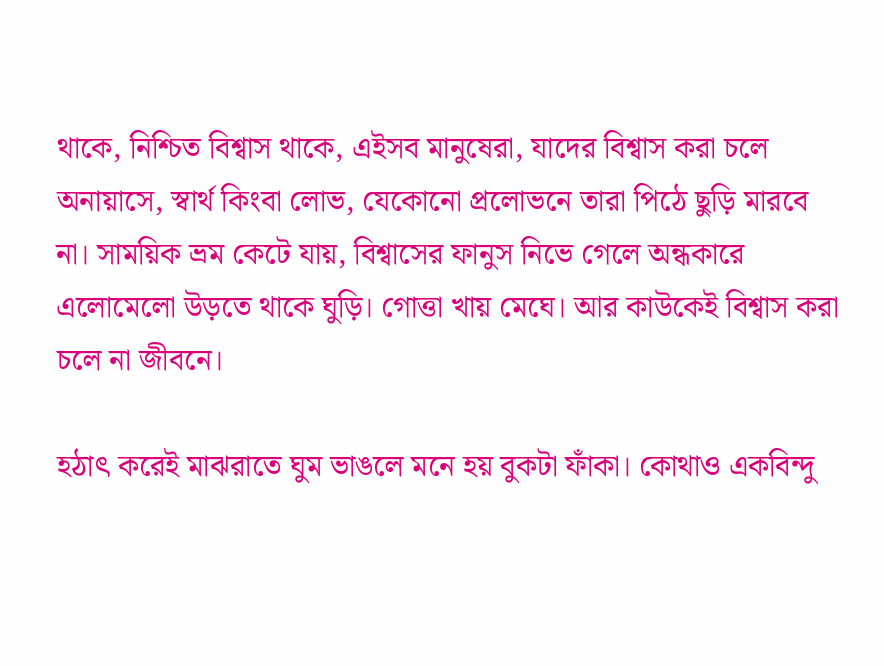থাকে, নিশ্চিত বিশ্বাস থাকে, এইসব মানুষেরা, যাদের বিশ্বাস করা চলে অনায়াসে, স্বার্থ কিংবা লোভ, যেকোনো প্রলোভনে তারা পিঠে ছুড়ি মারবে না। সাময়িক ভ্রম কেটে যায়, বিশ্বাসের ফানুস নিভে গেলে অন্ধকারে এলোমেলো উড়তে থাকে ঘুড়ি। গোত্তা খায় মেঘে। আর কাউকেই বিশ্বাস করা চলে না জীবনে।

হঠাৎ করেই মাঝরাতে ঘুম ভাঙলে মনে হয় বুকটা ফাঁকা। কোথাও একবিন্দু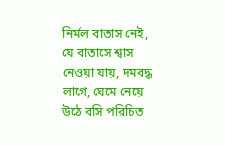নির্মল বাতাস নেই, যে বাতাসে শ্বাস নেওয়া যায়, দমবদ্ধ লাগে, ঘেমে নেয়ে উঠে বসি পরিচিত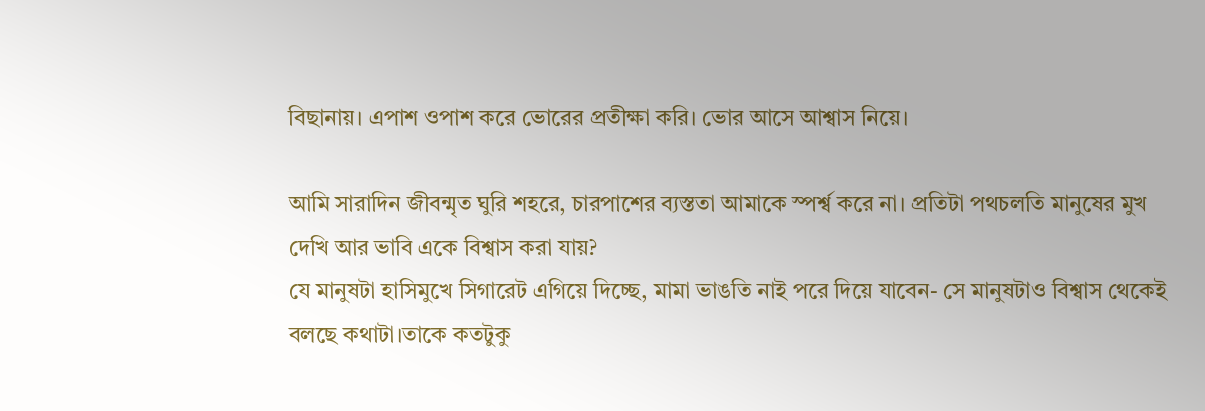বিছানায়। এপাশ ওপাশ করে ভোরের প্রতীক্ষা করি। ভোর আসে আশ্বাস নিয়ে।

আমি সারাদিন জীবন্মৃত ঘুরি শহরে, চারপাশের ব্যস্ততা আমাকে স্পর্শ্ব করে না। প্রতিটা পথচলতি মানুষের মুখ দেখি আর ভাবি একে বিশ্বাস করা যায়?
যে মানুষটা হাসিমুখে সিগারেট এগিয়ে দিচ্ছে, মামা ভাঙতি নাই পরে দিয়ে যাবেন- সে মানুষটাও বিশ্বাস থেকেই বলছে কথাটা।তাকে কতটুকু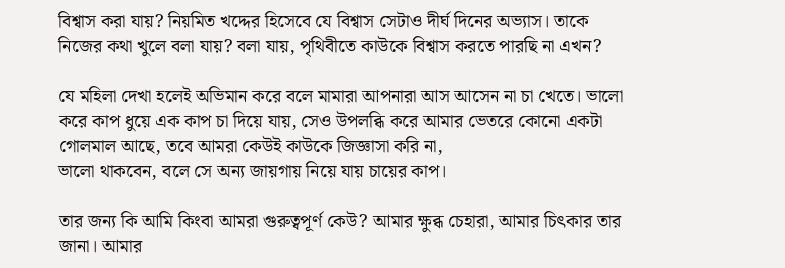বিশ্বাস করা যায়? নিয়মিত খদ্দের হিসেবে যে বিশ্বাস সেটাও দীর্ঘ দিনের অভ্যাস। তাকে নিজের কথা খুলে বলা যায়? বলা যায়, পৃথিবীতে কাউকে বিশ্বাস করতে পারছি না এখন?

যে মহিলা দেখা হলেই অভিমান করে বলে মামারা আপনারা আস আসেন না চা খেতে। ভালো করে কাপ ধুয়ে এক কাপ চা দিয়ে যায়, সেও উপলব্ধি করে আমার ভেতরে কোনো একটা গোলমাল আছে, তবে আমরা কেউই কাউকে জিজ্ঞাসা করি না,
ভালো থাকবেন, বলে সে অন্য জায়গায় নিয়ে যায় চায়ের কাপ।

তার জন্য কি আমি কিংবা আমরা গুরুত্বপূর্ণ কেউ? আমার ক্ষুব্ধ চেহারা, আমার চিৎকার তার জানা। আমার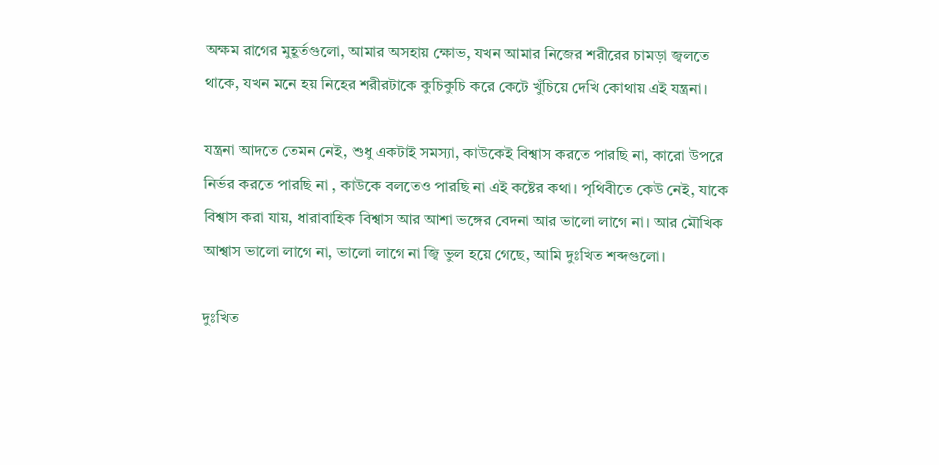অক্ষম রাগের মুহূর্তগুলো, আমার অসহায় ক্ষোভ, যখন আমার নিজের শরীরের চামড়া জ্বলতে থাকে, যখন মনে হয় নিহের শরীরটাকে কুচিকুচি করে কেটে খুঁচিয়ে দেখি কোথায় এই যন্ত্রনা।

যন্ত্রনা আদতে তেমন নেই, শুধু একটাই সমস্যা, কাউকেই বিশ্বাস করতে পারছি না, কারো উপরে নির্ভর করতে পারছি না , কাউকে বলতেও পারছি না এই কষ্টের কথা। পৃথিবীতে কেউ নেই, যাকে বিশ্বাস করা যায়, ধারাবাহিক বিশ্বাস আর আশা ভঙ্গের বেদনা আর ভালো লাগে না। আর মৌখিক আশ্বাস ভালো লাগে না, ভালো লাগে না জ্বি ভুল হয়ে গেছে, আমি দুঃখিত শব্দগুলো।

দুঃখিত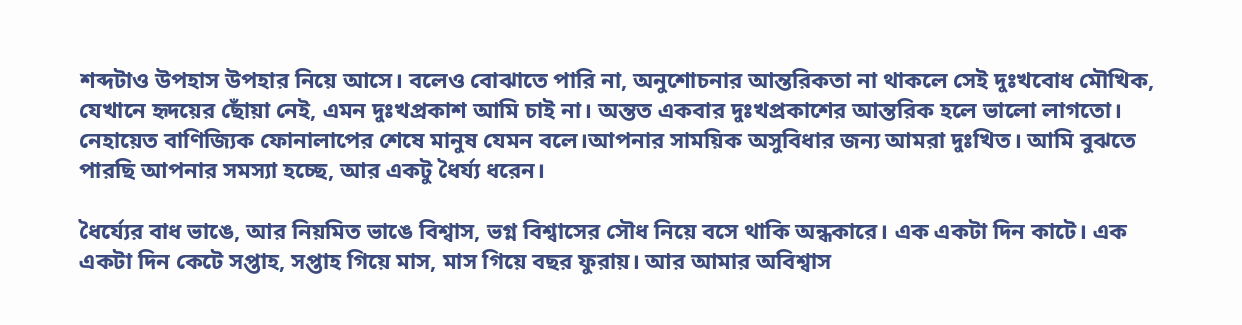শব্দটাও উপহাস উপহার নিয়ে আসে। বলেও বোঝাতে পারি না, অনুশোচনার আন্তরিকতা না থাকলে সেই দুঃখবোধ মৌখিক, যেখানে হৃদয়ের ছোঁয়া নেই, এমন দুঃখপ্রকাশ আমি চাই না। অন্তত একবার দুঃখপ্রকাশের আন্তরিক হলে ভালো লাগতো। নেহায়েত বাণিজ্যিক ফোনালাপের শেষে মানুষ যেমন বলে।আপনার সাময়িক অসুবিধার জন্য আমরা দুঃখিত। আমি বুঝতে পারছি আপনার সমস্যা হচ্ছে, আর একটু ধৈর্য্য ধরেন।

ধৈর্য্যের বাধ ভাঙে, আর নিয়মিত ভাঙে বিশ্বাস, ভগ্ন বিশ্বাসের সৌধ নিয়ে বসে থাকি অন্ধকারে। এক একটা দিন কাটে। এক একটা দিন কেটে সপ্তাহ, সপ্তাহ গিয়ে মাস, মাস গিয়ে বছর ফুরায়। আর আমার অবিশ্বাস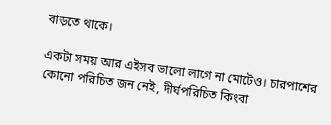বাড়তে থাকে।

একটা সময় আর এইসব ভালো লাগে না মোটেও। চারপাশের কোনো পরিচিত জন নেই, দীর্ঘপরিচিত কিংবা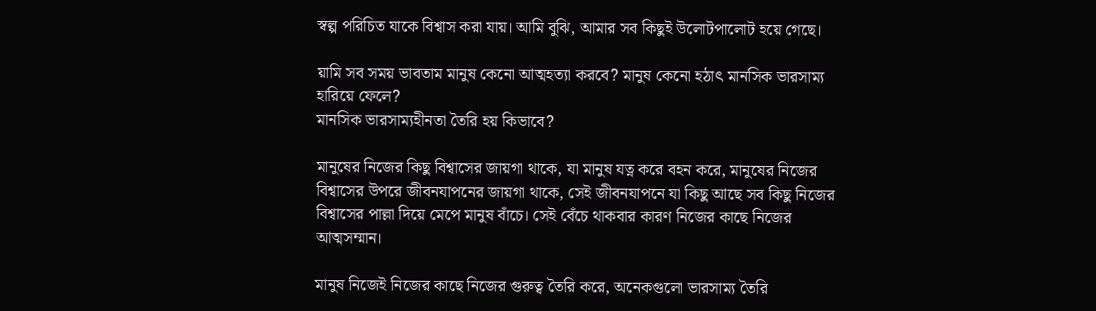স্বল্প পরিচিত যাকে বিশ্বাস করা যায়। আমি বুঝি, আমার সব কিছুই উলোটপালোট হয়ে গেছে।

য়ামি সব সময় ভাবতাম মানুষ কেনো আত্মহত্যা করবে? মানুষ কেনো হঠাৎ মানসিক ভারসাম্য হারিয়ে ফেলে?
মানসিক ভারসাম্যহীনতা তৈরি হয় কিভাবে?

মানুষের নিজের কিছু বিশ্বাসের জায়গা থাকে, যা মানুষ যত্ন করে বহন করে, মানুষের নিজের বিশ্বাসের উপরে জীবনযাপনের জায়গা থাকে, সেই জীবনযাপনে যা কিছু আছে সব কিছু নিজের বিশ্বাসের পাল্লা দিয়ে মেপে মানুষ বাঁচে। সেই বেঁচে থাকবার কারণ নিজের কাছে নিজের আত্মসম্মান।

মানুষ নিজেই নিজের কাছে নিজের গুরুত্ব তৈরি করে, অনেকগুলো ভারসাম্য তৈরি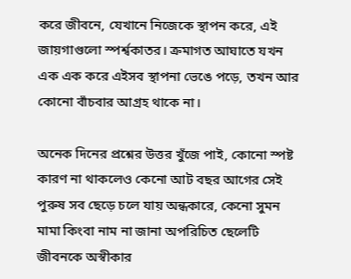করে জীবনে, যেখানে নিজেকে স্থাপন করে, এই জায়গাগুলো স্পর্শ্বকাতর। ক্রমাগত আঘাতে যখন এক এক করে এইসব স্থাপনা ভেঙে পড়ে, তখন আর কোনো বাঁচবার আগ্রহ থাকে না।

অনেক দিনের প্রশ্নের উত্তর খুঁজে পাই, কোনো স্পষ্ট কারণ না থাকলেও কেনো আট বছর আগের সেই পুরুষ সব ছেড়ে চলে যায় অন্ধকারে, কেনো সুমন মামা কিংবা নাম না জানা অপরিচিত ছেলেটি জীবনকে অস্বীকার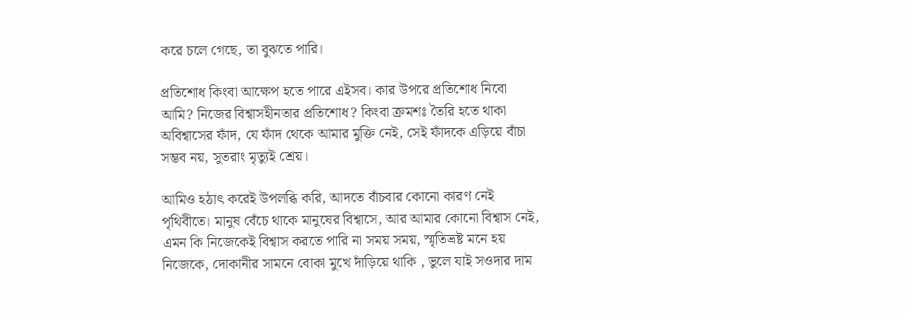করে চলে গেছে, তা বুঝতে পারি।

প্রতিশোধ কিংবা আক্ষেপ হতে পারে এইসব। কার উপরে প্রতিশোধ নিবো আমি? নিজের বিশ্বাসহীনতার প্রতিশোধ? কিংবা ক্রমশঃ তৈরি হতে থাকা অবিশ্বাসের ফাঁদ, যে ফাঁদ থেকে আমার মুক্তি নেই, সেই ফাঁদকে এড়িয়ে বাঁচা সম্ভব নয়, সুতরাং মৃত্যুই শ্রেয়।

আমিও হঠাৎ করেই উপলব্ধি করি, আদতে বাঁচবার কোনো কারণ নেই পৃথিবীতে। মানুষ বেঁচে থাকে মানুষের বিশ্বাসে, আর আমার কোনো বিশ্বাস নেই, এমন কি নিজেকেই বিশ্বাস করতে পারি না সময় সময়, স্মৃতিভ্রষ্ট মনে হয় নিজেকে, দোকানীর সামনে বোকা মুখে দাঁড়িয়ে থাকি , ভুলে যাই সওদার দাম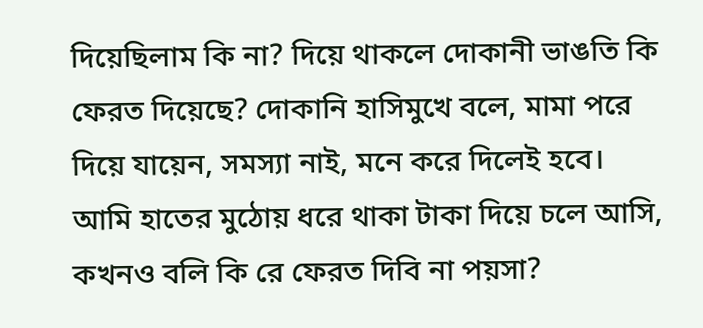দিয়েছিলাম কি না? দিয়ে থাকলে দোকানী ভাঙতি কি ফেরত দিয়েছে? দোকানি হাসিমুখে বলে, মামা পরে দিয়ে যায়েন, সমস্যা নাই, মনে করে দিলেই হবে।
আমি হাতের মুঠোয় ধরে থাকা টাকা দিয়ে চলে আসি, কখনও বলি কি রে ফেরত দিবি না পয়সা?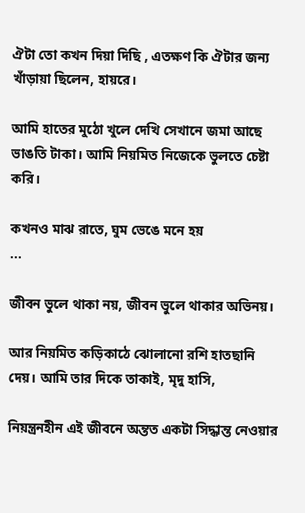ঐটা তো কখন দিয়া দিছি , এতক্ষণ কি ঐটার জন্য খাঁড়ায়া ছিলেন, হায়রে।

আমি হাতের মুঠো খুলে দেখি সেখানে জমা আছে ভাঙতি টাকা। আমি নিয়মিত নিজেকে ভুলতে চেষ্টা করি।

কখনও মাঝ রাতে, ঘুম ভেঙে মনে হয়
...

জীবন ভুলে থাকা নয়, জীবন ভুলে থাকার অভিনয়।

আর নিয়মিত কড়িকাঠে ঝোলানো রশি হাতছানি দেয়। আমি তার দিকে তাকাই, মৃদু হাসি,

নিয়ন্ত্রনহীন এই জীবনে অন্তত একটা সিদ্ধান্ত নেওয়ার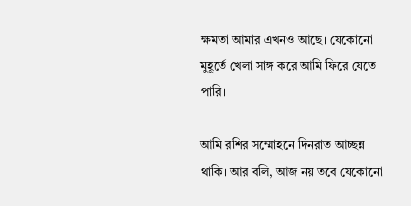ক্ষমতা আমার এখনও আছে। যেকোনো মুহূর্তে খেলা সাঙ্গ করে আমি ফিরে যেতে পারি।

আমি রশির সম্মোহনে দিনরাত আচ্ছন্ন থাকি। আর বলি, আজ নয় তবে যেকোনো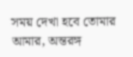সময় দেখা হবে তোমার আমার, অন্তরঙ্গ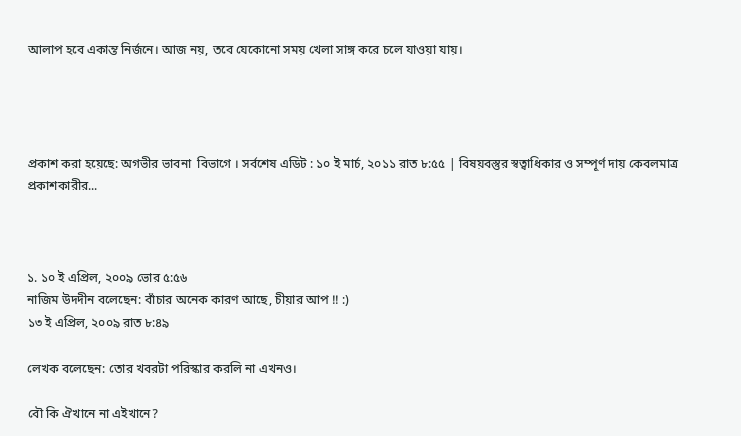আলাপ হবে একান্ত নির্জনে। আজ নয়, তবে যেকোনো সময় খেলা সাঙ্গ করে চলে যাওয়া যায়।




প্রকাশ করা হয়েছে: অগভীর ভাবনা  বিভাগে । সর্বশেষ এডিট : ১০ ই মার্চ, ২০১১ রাত ৮:৫৫ | বিষয়বস্তুর স্বত্বাধিকার ও সম্পূর্ণ দায় কেবলমাত্র প্রকাশকারীর...



১. ১০ ই এপ্রিল, ২০০৯ ভোর ৫:৫৬
নাজিম উদদীন বলেছেন: বাঁচার অনেক কারণ আছে, চীয়ার আপ !! :)
১৩ ই এপ্রিল, ২০০৯ রাত ৮:৪৯

লেখক বলেছেন: তোর খবরটা পরিস্কার করলি না এখনও।

বৌ কি ঐখানে না এইখানে?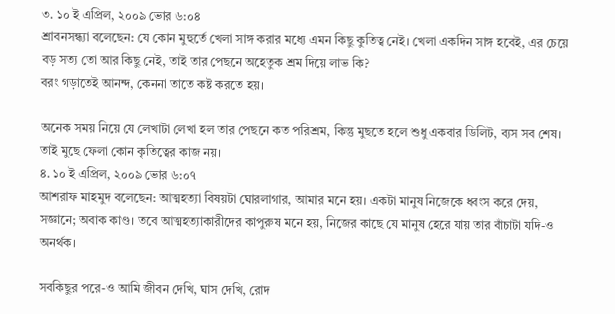৩. ১০ ই এপ্রিল, ২০০৯ ভোর ৬:০৪
শ্রাবনসন্ধ্যা বলেছেন: যে কোন মুহুর্তে খেলা সাঙ্গ করার মধ্যে এমন কিছু কুতিত্ব নেই। খেলা একদিন সাঙ্গ হবেই, এর চেয়ে বড় সত্য তো আর কিছু নেই, তাই তার পেছনে অহেতুক শ্রম দিয়ে লাভ কি?
বরং গড়াতেই আনন্দ, কেননা তাতে কষ্ট করতে হয়।

অনেক সময় নিয়ে যে লেখাটা লেখা হল তার পেছনে কত পরিশ্রম, কিন্তু মুছতে হলে শুধু একবার ডিলিট, ব্যস সব শেষ।
তাই মুছে ফেলা কোন কৃতিত্বের কাজ নয়।
৪. ১০ ই এপ্রিল, ২০০৯ ভোর ৬:০৭
আশরাফ মাহমুদ বলেছেন: আত্মহত্যা বিষয়টা ঘোরলাগার, আমার মনে হয়। একটা মানুষ নিজেকে ধ্বংস করে দেয়, সজ্ঞানে; অবাক কাণ্ড। তবে আত্মহত্যাকারীদের কাপুরুষ মনে হয়, নিজের কাছে যে মানুষ হেরে যায় তার বাঁচাটা যদি-ও অনর্থক।

সবকিছুর পরে-ও আমি জীবন দেখি, ঘাস দেখি, রোদ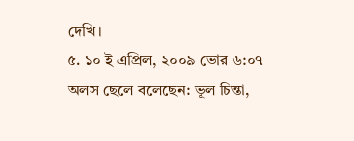দেখি।
৫. ১০ ই এপ্রিল, ২০০৯ ভোর ৬:০৭
অলস ছেলে বলেছেন: ভূল চিন্তা,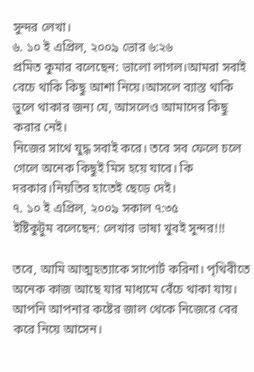সুন্দর লেখা।
৬. ১০ ই এপ্রিল, ২০০৯ ভোর ৬:২৬
প্রমিত কুমার বলেছেন: ভালো লাগল।আমরা সবাই বেচে থাকি কিছু আশা নিয়ে।আসলে ব্যাস্ত থাকি ভুলে থাকার জন্য যে, আসলেও আমাদের কিছু করার নেই।
নিজের সাথে যুদ্ধ সবাই করে। তবে সব ফেলে চলে গেলে অনেক কিছুই মিস হয়ে যাবে। কি দরকার।নিয়তির হাতেই ছেড়ে দেই।
৭. ১০ ই এপ্রিল, ২০০৯ সকাল ৭:৩৫
ইষ্টিকুটুম বলেছেন: লেখার ভাষা খুবই সুন্দর!!!

তবে, আমি আত্মহত্যাকে সাপোর্ট করিনা। পৃথিবীতে অনেক কাজ আছে যার মাধ্যমে বেঁচে থাকা যায়। আপনি আপনার কষ্টের জাল থেকে নিজেরে বের করে নিয়ে আসেন।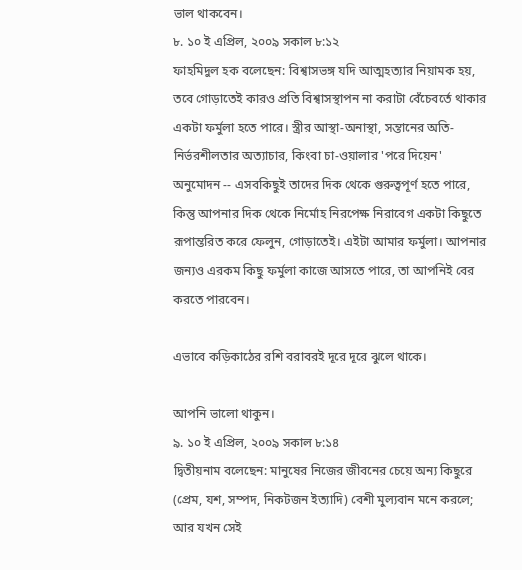ভাল থাকবেন।
৮. ১০ ই এপ্রিল, ২০০৯ সকাল ৮:১২
ফাহমিদুল হক বলেছেন: বিশ্বাসভঙ্গ যদি আত্মহত্যার নিয়ামক হয়, তবে গোড়াতেই কারও প্রতি বিশ্বাসস্থাপন না করাটা বেঁচেবর্তে থাকার একটা ফর্মুলা হতে পারে। স্ত্রীর আস্থা-অনাস্থা, সন্তানের অতি-নির্ভরশীলতার অত্যাচার, কিংবা চা-ওয়ালার 'পরে দিয়েন' অনুমোদন -- এসবকিছুই তাদের দিক থেকে গুরুত্বপূর্ণ হতে পারে, কিন্তু আপনার দিক থেকে নির্মোহ নিরপেক্ষ নিরাবেগ একটা কিছুতে রূপান্তরিত করে ফেলুন, গোড়াতেই। এইটা আমার ফর্মুলা। আপনার জন্যও এরকম কিছু ফর্মুলা কাজে আসতে পারে, তা আপনিই বের করতে পারবেন।

এভাবে কড়িকাঠের রশি বরাবরই দূরে দূরে ঝুলে থাকে।

আপনি ভালো থাকুন।
৯. ১০ ই এপ্রিল, ২০০৯ সকাল ৮:১৪
দ্বিতীয়নাম বলেছেন: মানুষের নিজের জীবনের চেয়ে অন্য কিছুরে (প্রেম, যশ, সম্পদ, নিকটজন ইত্যাদি) বেশী মুল্যবান মনে করলে; আর যখন সেই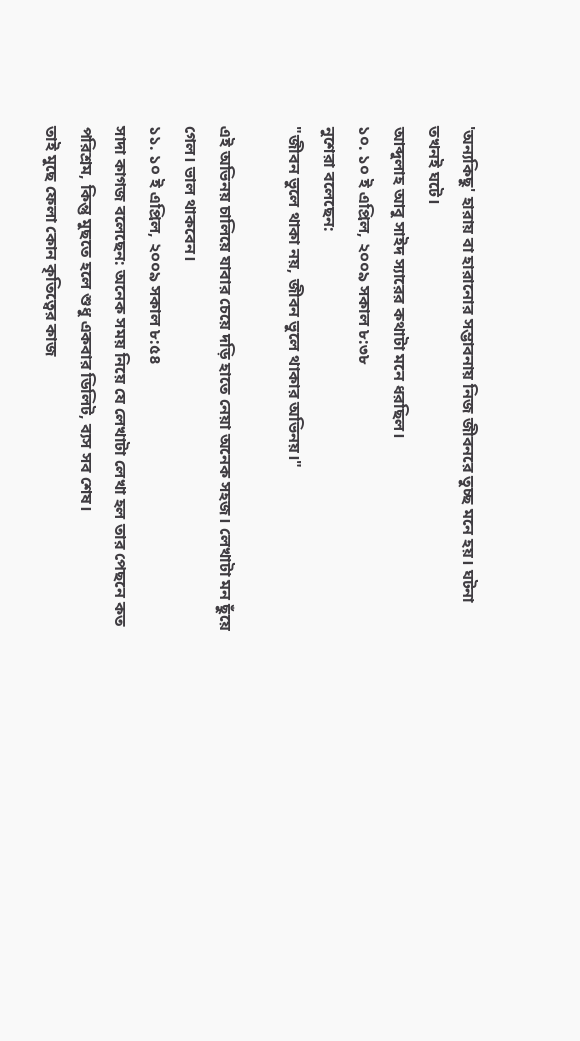'অন্যকিছু' হারায় বা হারানোর সম্ভাবনায় নিজ জীবনরে তুচ্ছ মনে হয়। ঘটনা তখনই ঘটে।
আব্দুলাহ আবু সাইদ স্যারের কথাটা মনে ধরছিল।
১০. ১০ ই এপ্রিল, ২০০৯ সকাল ৮:৩৮
নুশেরা বলেছেন:
"জীবন ভুলে থাকা নয়, জীবন ভুলে থাকার অভিনয়।"

এই অভিনয় চালিয়ে যাবার চেয়ে দড়ি হাতে নেয়া অনেক সহজ। লেখাটা মন ছুঁয়ে গেল। ভাল থাকবেন।
১১. ১০ ই এপ্রিল, ২০০৯ সকাল ৮:৫৪
সাদা কাগজ বলেছেন: অনেক সময় নিয়ে যে লেখাটা লেখা হল তার পেছনে কত পরিশ্রম, কিন্তু মুছতে হলে শুধু একবার ডিলিট, ব্যস সব শেষ।
তাই মুছে ফেলা কোন কৃতিত্বের কাজ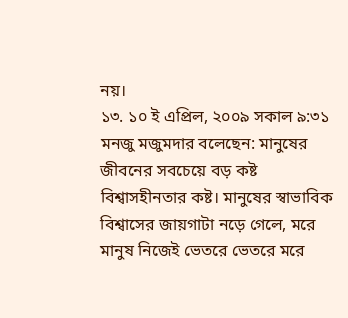নয়।
১৩. ১০ ই এপ্রিল, ২০০৯ সকাল ৯:৩১
মনজু মজুমদার বলেছেন: মানুষের জীবনের সবচেয়ে বড় কষ্ট বিশ্বাসহীনতার কষ্ট। মানুষের স্বাভাবিক বিশ্বাসের জায়গাটা নড়ে গেলে, মরে মানুষ নিজেই ভেতরে ভেতরে মরে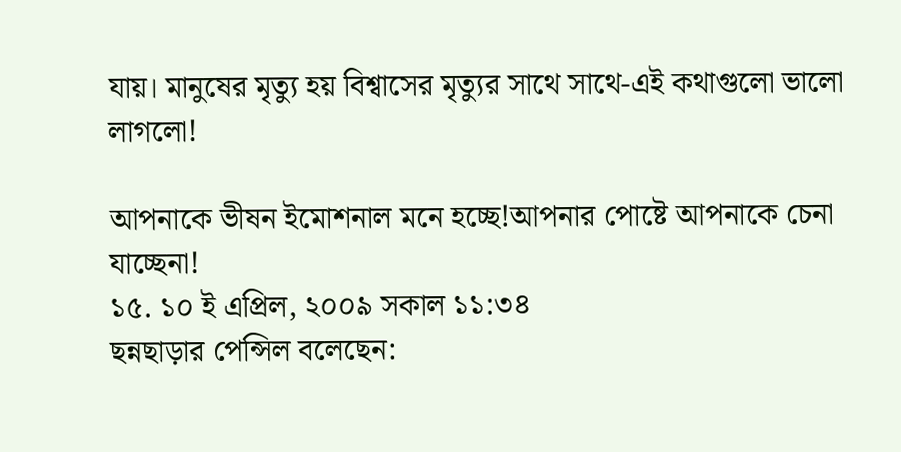যায়। মানুষের মৃত্যু হয় বিশ্বাসের মৃত্যুর সাথে সাথে-এই কথাগুলো ভালো লাগলো!

আপনাকে ভীষন ইমোশনাল মনে হচ্ছে!আপনার পোষ্টে আপনাকে চেনা যাচ্ছেনা!
১৫. ১০ ই এপ্রিল, ২০০৯ সকাল ১১:৩৪
ছন্নছাড়ার পেন্সিল বলেছেন: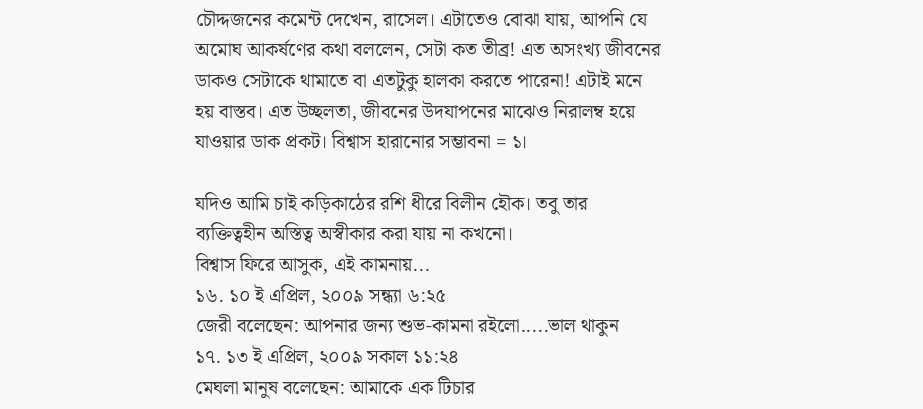চৌদ্দজনের কমেন্ট দেখেন, রাসেল। এটাতেও বোঝা যায়, আপনি যে অমোঘ আকর্ষণের কথা বললেন, সেটা কত তীব্র! এত অসংখ্য জীবনের ডাকও সেটাকে থামাতে বা এতটুকু হালকা করতে পারেনা! এটাই মনে হয় বাস্তব। এত উচ্ছলতা, জীবনের উদযাপনের মাঝেও নিরালম্ব হয়ে যাওয়ার ডাক প্রকট। বিশ্বাস হারানোর সম্ভাবনা = ১।

যদিও আমি চাই কড়িকাঠের রশি ধীরে বিলীন হৌক। তবু তার ব্যক্তিত্বহীন অস্তিত্ব অস্বীকার করা যায় না কখনো।
বিশ্বাস ফিরে আসুক, এই কামনায়...
১৬. ১০ ই এপ্রিল, ২০০৯ সন্ধ্যা ৬:২৫
জেরী বলেছেন: আপনার জন্য শুভ-কামনা রইলো.....ভাল থাকুন
১৭. ১৩ ই এপ্রিল, ২০০৯ সকাল ১১:২৪
মেঘলা মানুষ বলেছেন: আমাকে এক টিচার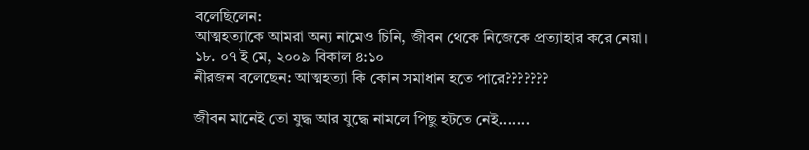বলেছিলেন:
আত্মহত্যাকে আমরা অন্য নামেও চিনি, জীবন থেকে নিজেকে প্রত্যাহার করে নেয়া।
১৮. ০৭ ই মে, ২০০৯ বিকাল ৪:১০
নীরজন বলেছেন: আত্মহত্যা কি কোন সমাধান হতে পারে???????

জীবন মানেই তো যুদ্ধ আর যুদ্ধে নামলে পিছু হটতে নেই.......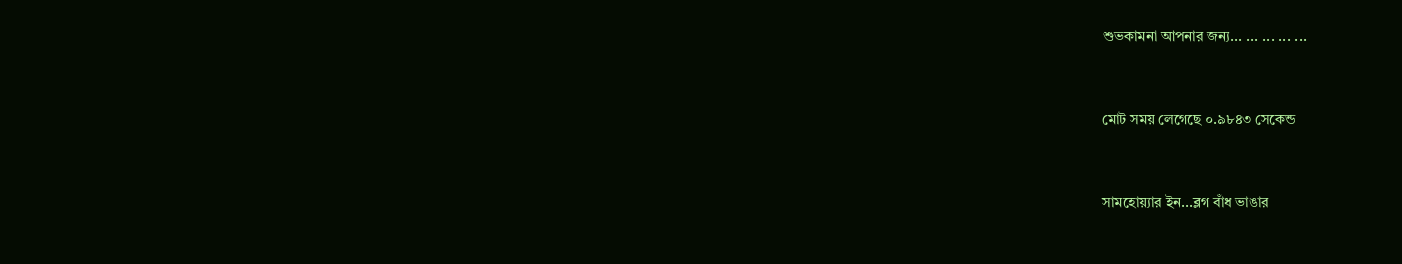শুভকামনা আপনার জন্য... ... ... ... ...



মোট সময় লেগেছে ০.৯৮৪৩ সেকেন্ড



সামহোয়‍্যার ইন...ব্লগ বাঁধ ভাঙার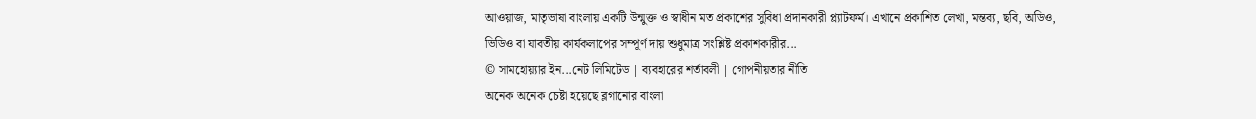আওয়াজ, মাতৃভাষা বাংলায় একটি উন্মুক্ত ও স্বাধীন মত প্রকাশের সুবিধা প্রদানকারী প্ল্যাটফর্ম। এখানে প্রকাশিত লেখা, মন্তব‍্য, ছবি, অডিও, ভিডিও বা যাবতীয় কার্যকলাপের সম্পূর্ণ দায় শুধুমাত্র সংশ্লিষ্ট প্রকাশকারীর...
© সামহোয়্যার ইন...নেট লিমিটেড | ব্যবহারের শর্তাবলী | গোপনীয়তার নীতি
অনেক অনেক চেষ্টা হয়েছে ব্লগানোর বাংলা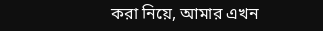করা নিয়ে, আমার এখন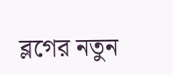ব্লগের নতুন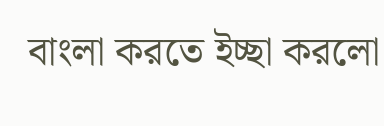বাংলা করতে ইচ্ছা করলো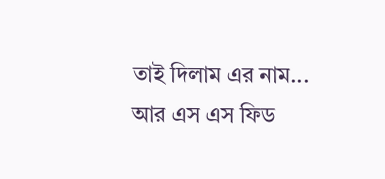তাই দিলাম এর নাম...
আর এস এস ফিড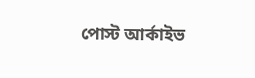পোস্ট আর্কাইভ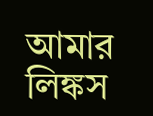আমার লিঙ্কস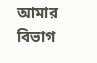আমার বিভাগ